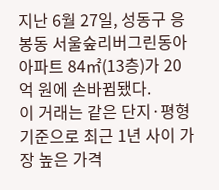지난 6월 27일, 성동구 응봉동 서울숲리버그린동아아파트 84㎡(13층)가 20억 원에 손바뀜됐다.
이 거래는 같은 단지·평형 기준으로 최근 1년 사이 가장 높은 가격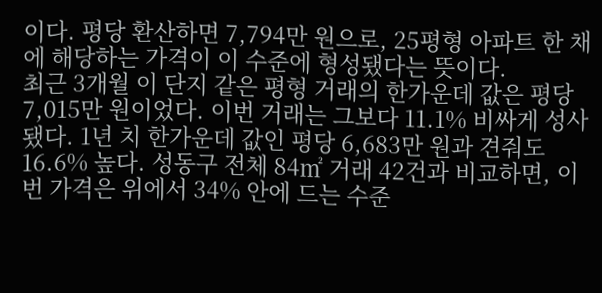이다. 평당 환산하면 7,794만 원으로, 25평형 아파트 한 채에 해당하는 가격이 이 수준에 형성됐다는 뜻이다.
최근 3개월 이 단지 같은 평형 거래의 한가운데 값은 평당 7,015만 원이었다. 이번 거래는 그보다 11.1% 비싸게 성사됐다. 1년 치 한가운데 값인 평당 6,683만 원과 견줘도 16.6% 높다. 성동구 전체 84㎡ 거래 42건과 비교하면, 이번 가격은 위에서 34% 안에 드는 수준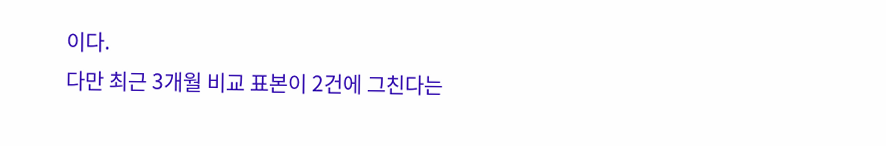이다.
다만 최근 3개월 비교 표본이 2건에 그친다는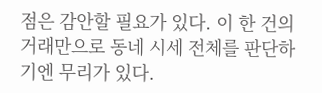점은 감안할 필요가 있다. 이 한 건의 거래만으로 동네 시세 전체를 판단하기엔 무리가 있다.